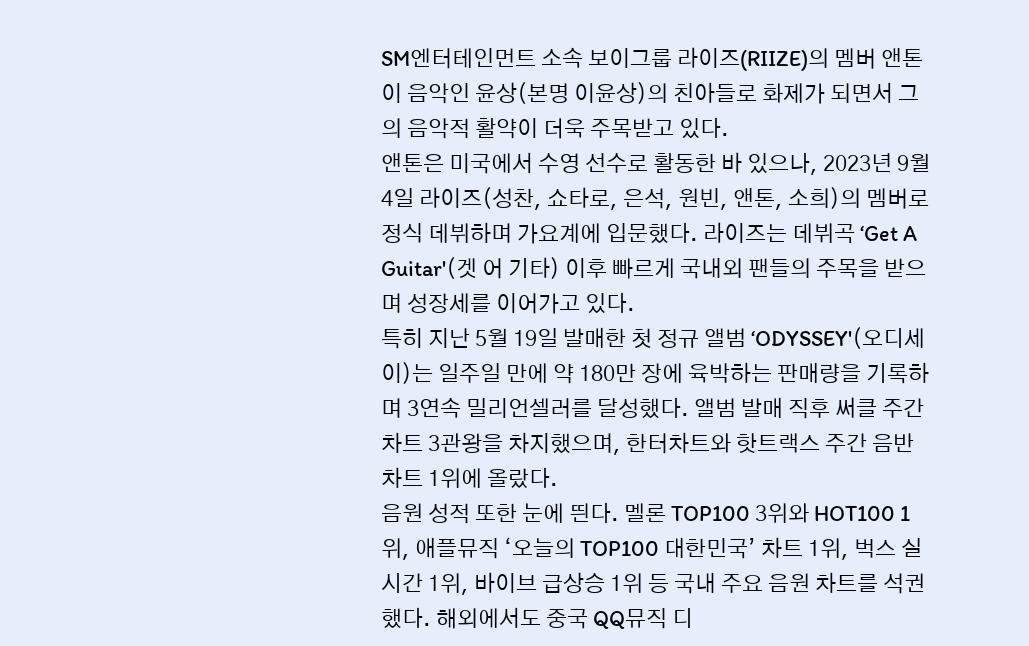SM엔터테인먼트 소속 보이그룹 라이즈(RIIZE)의 멤버 앤톤이 음악인 윤상(본명 이윤상)의 친아들로 화제가 되면서 그의 음악적 활약이 더욱 주목받고 있다.
앤톤은 미국에서 수영 선수로 활동한 바 있으나, 2023년 9월 4일 라이즈(성찬, 쇼타로, 은석, 원빈, 앤톤, 소희)의 멤버로 정식 데뷔하며 가요계에 입문했다. 라이즈는 데뷔곡 ‘Get A Guitar'(겟 어 기타) 이후 빠르게 국내외 팬들의 주목을 받으며 성장세를 이어가고 있다.
특히 지난 5월 19일 발매한 첫 정규 앨범 ‘ODYSSEY'(오디세이)는 일주일 만에 약 180만 장에 육박하는 판매량을 기록하며 3연속 밀리언셀러를 달성했다. 앨범 발매 직후 써클 주간 차트 3관왕을 차지했으며, 한터차트와 핫트랙스 주간 음반 차트 1위에 올랐다.
음원 성적 또한 눈에 띈다. 멜론 TOP100 3위와 HOT100 1위, 애플뮤직 ‘오늘의 TOP100 대한민국’ 차트 1위, 벅스 실시간 1위, 바이브 급상승 1위 등 국내 주요 음원 차트를 석권했다. 해외에서도 중국 QQ뮤직 디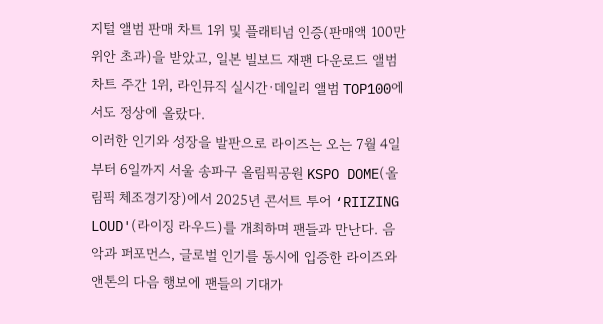지털 앨범 판매 차트 1위 및 플래티넘 인증(판매액 100만 위안 초과)을 받았고, 일본 빌보드 재팬 다운로드 앨범 차트 주간 1위, 라인뮤직 실시간·데일리 앨범 TOP100에서도 정상에 올랐다.
이러한 인기와 성장을 발판으로 라이즈는 오는 7월 4일부터 6일까지 서울 송파구 올림픽공원 KSPO DOME(올림픽 체조경기장)에서 2025년 콘서트 투어 ‘RIIZING LOUD'(라이징 라우드)를 개최하며 팬들과 만난다. 음악과 퍼포먼스, 글로벌 인기를 동시에 입증한 라이즈와 앤톤의 다음 행보에 팬들의 기대가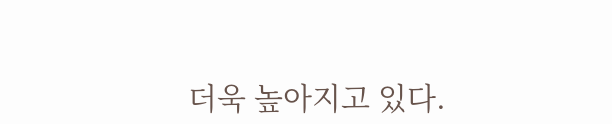더욱 높아지고 있다.